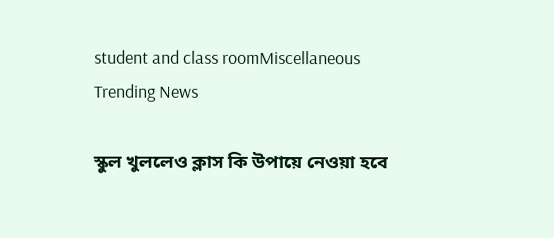student and class roomMiscellaneous Trending News

স্কুল খুললেও ক্লাস কি উপায়ে নেওয়া হবে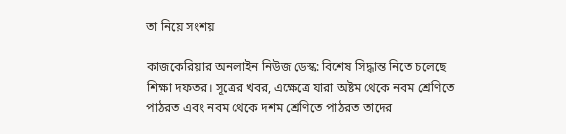তা নিয়ে সংশয়

কাজকেরিয়ার অনলাইন নিউজ ডেস্ক: বিশেষ সিদ্ধান্ত নিতে চলেছে শিক্ষা দফতর। সূত্রের খবর, এক্ষেত্রে যারা অষ্টম থেকে নবম শ্রেণিতে পাঠরত এবং নবম থেকে দশম শ্রেণিতে পাঠরত তাদের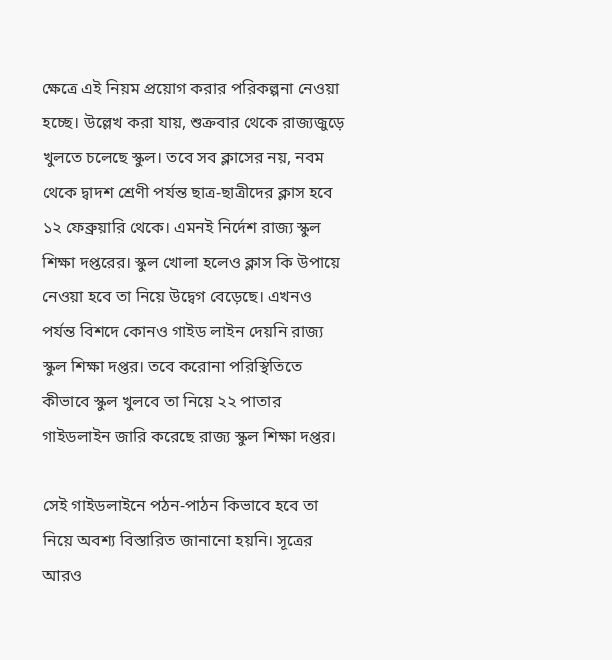ক্ষেত্রে এই নিয়ম প্রয়োগ করার পরিকল্পনা নেওয়া হচ্ছে। উল্লেখ করা যায়, শুক্রবার থেকে রাজ্যজুড়ে খুলতে চলেছে স্কুল। তবে সব ক্লাসের নয়, নবম থেকে দ্বাদশ শ্রেণী পর্যন্ত ছাত্র-ছাত্রীদের ক্লাস হবে ১২ ফেব্রুয়ারি থেকে। এমনই নির্দেশ রাজ্য স্কুল শিক্ষা দপ্তরের। স্কুল খোলা হলেও ক্লাস কি উপায়ে নেওয়া হবে তা নিয়ে উদ্বেগ বেড়েছে। এখনও পর্যন্ত বিশদে কোনও গাইড লাইন দেয়নি রাজ্য স্কুল শিক্ষা দপ্তর। তবে করোনা পরিস্থিতিতে কীভাবে স্কুল খুলবে তা নিয়ে ২২ পাতার গাইডলাইন জারি করেছে রাজ্য স্কুল শিক্ষা দপ্তর।

সেই গাইডলাইনে পঠন-পাঠন কিভাবে হবে তা নিয়ে অবশ্য বিস্তারিত জানানো হয়নি। সূত্রের আরও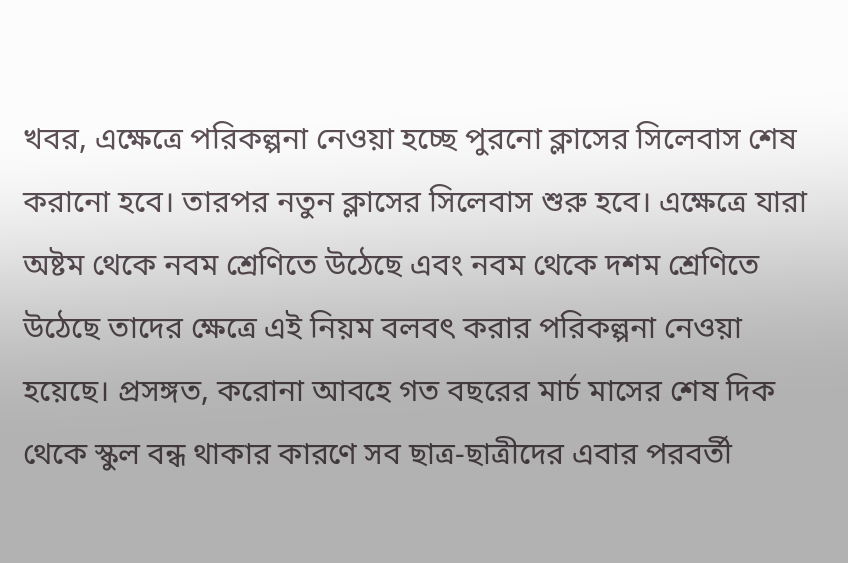খবর, এক্ষেত্রে পরিকল্পনা নেওয়া হচ্ছে পুরনো ক্লাসের সিলেবাস শেষ করানো হবে। তারপর নতুন ক্লাসের সিলেবাস শুরু হবে। এক্ষেত্রে যারা অষ্টম থেকে নবম শ্রেণিতে উঠেছে এবং নবম থেকে দশম শ্রেণিতে উঠেছে তাদের ক্ষেত্রে এই নিয়ম বলবৎ করার পরিকল্পনা নেওয়া হয়েছে। প্রসঙ্গত, করোনা আবহে গত বছরের মার্চ মাসের শেষ দিক থেকে স্কুল বন্ধ থাকার কারণে সব ছাত্র-ছাত্রীদের এবার পরবর্তী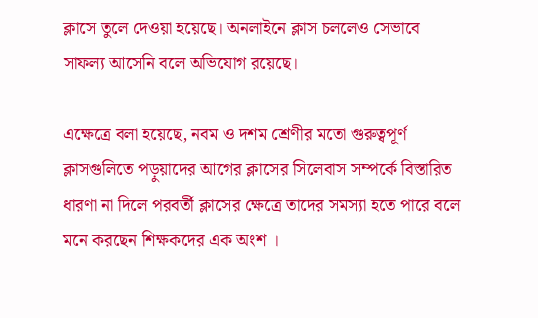ক্লাসে তুলে দেওয়া হয়েছে। অনলাইনে ক্লাস চললেও সেভাবে সাফল্য আসেনি বলে অভিযোগ রয়েছে।

এক্ষেত্রে বলা হয়েছে, নবম ও দশম শ্রেণীর মতো গুরুত্বপূর্ণ ক্লাসগুলিতে পড়ুয়াদের আগের ক্লাসের সিলেবাস সম্পর্কে বিস্তারিত ধারণা না দিলে পরবর্তী ক্লাসের ক্ষেত্রে তাদের সমস্যা হতে পারে বলে মনে করছেন শিক্ষকদের এক অংশ ।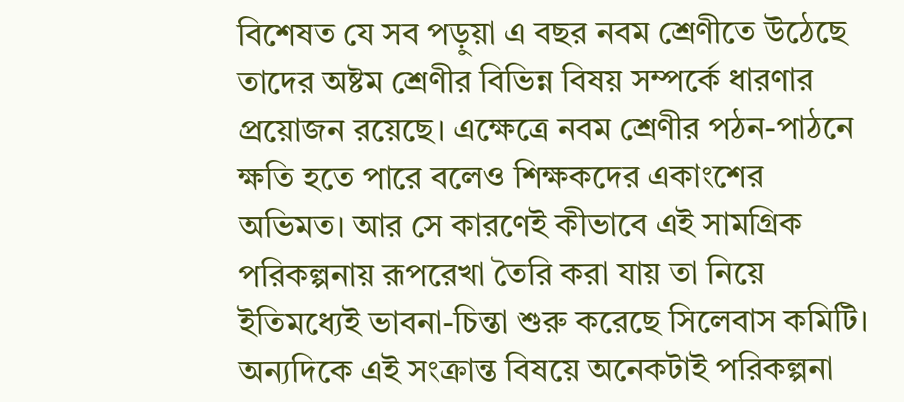বিশেষত যে সব পড়ুয়া এ বছর নবম শ্রেণীতে উঠেছে তাদের অষ্টম শ্রেণীর বিভিন্ন বিষয় সম্পর্কে ধারণার প্রয়োজন রয়েছে। এক্ষেত্রে নবম শ্রেণীর পঠন-পাঠনে ক্ষতি হতে পারে বলেও শিক্ষকদের একাংশের অভিমত। আর সে কারণেই কীভাবে এই সামগ্রিক পরিকল্পনায় রূপরেখা তৈরি করা যায় তা নিয়ে ইতিমধ্যেই ভাবনা-চিন্তা শুরু করেছে সিলেবাস কমিটি। অন্যদিকে এই সংক্রান্ত বিষয়ে অনেকটাই পরিকল্পনা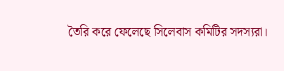তৈরি করে ফেলেছে সিলেবাস কমিটির সদস্যরা।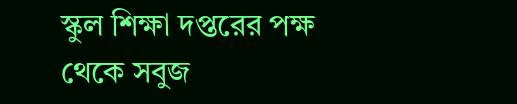স্কুল শিক্ষা দপ্তরের পক্ষ থেকে সবুজ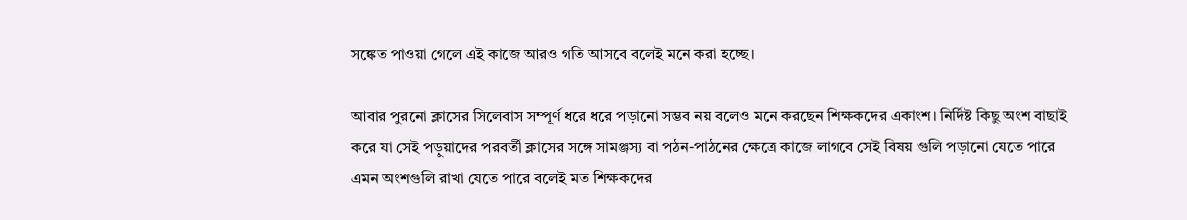সঙ্কেত পাওয়া গেলে এই কাজে আরও গতি আসবে বলেই মনে করা হচ্ছে।

আবার পুরনো ক্লাসের সিলেবাস সম্পূর্ণ ধরে ধরে পড়ানো সম্ভব নয় বলেও মনে করছেন শিক্ষকদের একাংশ। নির্দিষ্ট কিছু অংশ বাছাই করে যা সেই পড়ুয়াদের পরবর্তী ক্লাসের সঙ্গে সামঞ্জস্য বা পঠন-পাঠনের ক্ষেত্রে কাজে লাগবে সেই বিষয় গুলি পড়ানো যেতে পারে এমন অংশগুলি রাখা যেতে পারে বলেই মত শিক্ষকদের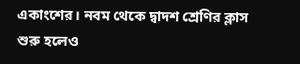একাংশের। নবম থেকে দ্বাদশ শ্রেণির ক্লাস শুরু হলেও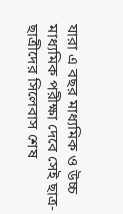যারা এ বছর মাধ্যমিক ও উচ্চ মাধ্যমিক পরীক্ষা দেবে সেই ছাত্র- ছাত্রীদের সিলেবাস শেষ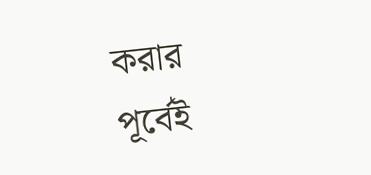করার পূর্বেই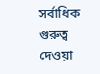সর্বাধিক গুরুত্ব দেওয়া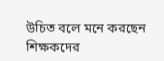উচিত বলে মনে করছেন শিক্ষকদের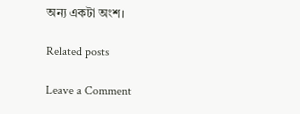অন্য একটা অংশ।

Related posts

Leave a Comment